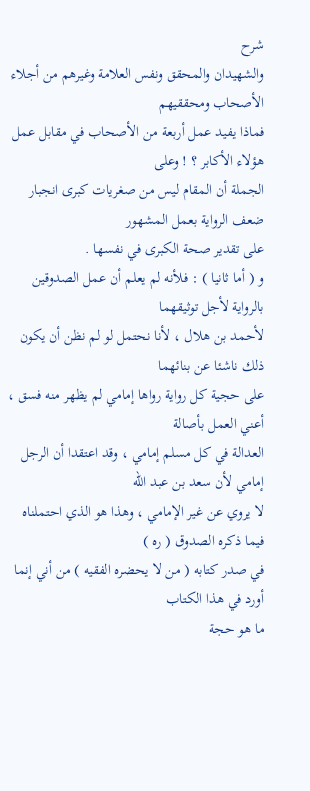شرح
والشهيدان والمحقق ونفس العلامة وغيرهم من أجلاء الأصحاب ومحققيهم
فماذا يفيد عمل أربعة من الأصحاب في مقابل عمل هؤلاء الأكابر ؟ ! وعلى
الجملة أن المقام ليس من صغريات كبرى انجبار ضعف الرواية بعمل المشهور
على تقدير صحة الكبرى في نفسها .
و ( أما ثانيا ) : فلأنه لم يعلم أن عمل الصدوقين بالرواية لأجل توثيقهما
لأحمد بن هلال ، لأنا نحتمل لو لم نظن أن يكون ذلك ناشئا عن بنائهما
على حجية كل رواية رواها إمامي لم يظهر منه فسق ، أعني العمل بأصالة
العدالة في كل مسلم إمامي ، وقد اعتقدا أن الرجل إمامي لأن سعد بن عبد الله
لا يروي عن غير الإمامي ، وهذا هو الذي احتملناه فيما ذكره الصدوق ( ره )
في صدر كتابه ( من لا يحضره الفقيه ) من أني إنما أورد في هذا الكتاب
ما هو حجة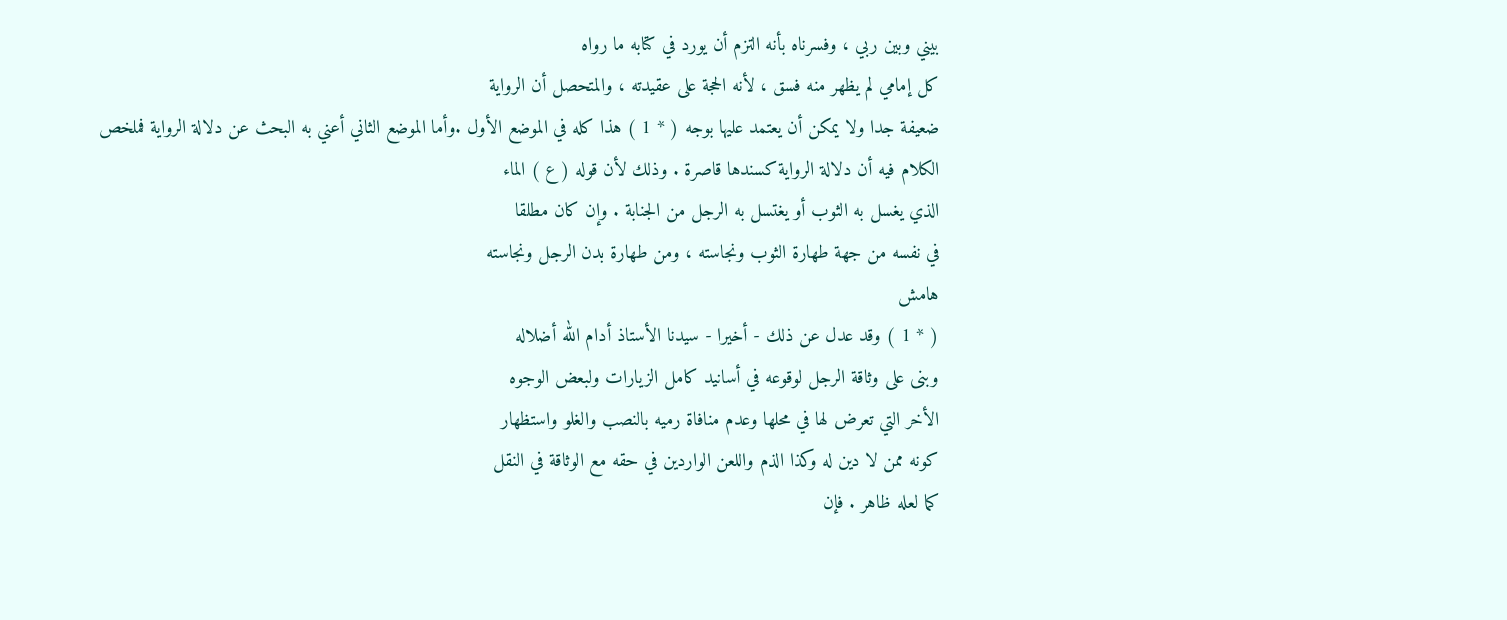بيني وبين ربي ، وفسرناه بأنه التزم أن يورد في كتابه ما رواه
كل إمامي لم يظهر منه فسق ، لأنه الحجة على عقيدته ، والمتحصل أن الرواية
ضعيفة جدا ولا يمكن أن يعتمد عليها بوجه ( * 1 ) هذا كله في الموضع الأول .وأما الموضع الثاني أعني به البحث عن دلالة الرواية فملخص
الكلام فيه أن دلالة الرواية كسندها قاصرة . وذلك لأن قوله ( ع ) الماء
الذي يغسل به الثوب أو يغتسل به الرجل من الجنابة . وإن كان مطلقا
في نفسه من جهة طهارة الثوب ونجاسته ، ومن طهارة بدن الرجل ونجاسته
هامش
( * 1 ) وقد عدل عن ذلك - أخيرا - سيدنا الأستاذ أدام الله أضلاله
وبنى على وثاقة الرجل لوقوعه في أسانيد كامل الزيارات ولبعض الوجوه
الأخر التي تعرض لها في محلها وعدم منافاة رميه بالنصب والغلو واستظهار
كونه ممن لا دين له وكذا الذم واللعن الواردين في حقه مع الوثاقة في النقل
كما لعله ظاهر . فإن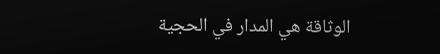الوثاقة هي المدار في الحجية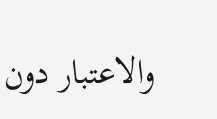والاعتبار دون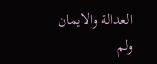العدالة والايمان
ولم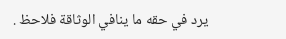يرد في حقه ما ينافي الوثاقة فلاحظ .